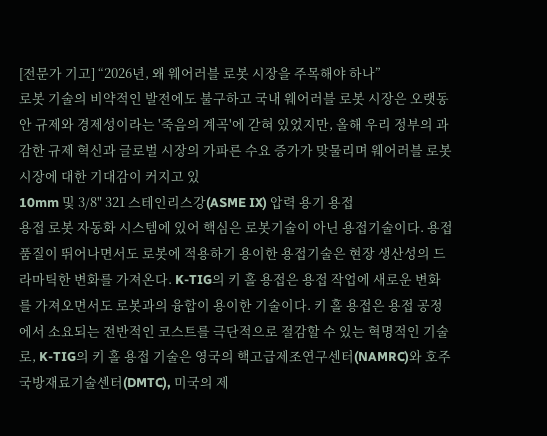[전문가 기고] “2026년, 왜 웨어러블 로봇 시장을 주목해야 하나”
로봇 기술의 비약적인 발전에도 불구하고 국내 웨어러블 로봇 시장은 오랫동안 규제와 경제성이라는 '죽음의 계곡'에 갇혀 있었지만, 올해 우리 정부의 과감한 규제 혁신과 글로벌 시장의 가파른 수요 증가가 맞물리며 웨어러블 로봇 시장에 대한 기대감이 커지고 있
10mm 및 3/8" 321 스테인리스강(ASME IX) 압력 용기 용접
용접 로봇 자동화 시스템에 있어 핵심은 로봇기술이 아닌 용접기술이다. 용접 품질이 뛰어나면서도 로봇에 적용하기 용이한 용접기술은 현장 생산성의 드라마틱한 변화를 가져온다. K-TIG의 키 홀 용접은 용접 작업에 새로운 변화를 가져오면서도 로봇과의 융합이 용이한 기술이다. 키 홀 용접은 용접 공정에서 소요되는 전반적인 코스트를 극단적으로 절감할 수 있는 혁명적인 기술로, K-TIG의 키 홀 용접 기술은 영국의 핵고급제조연구센터(NAMRC)와 호주국방재료기술센터(DMTC), 미국의 제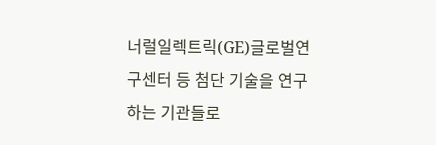너럴일렉트릭(GE)글로벌연구센터 등 첨단 기술을 연구하는 기관들로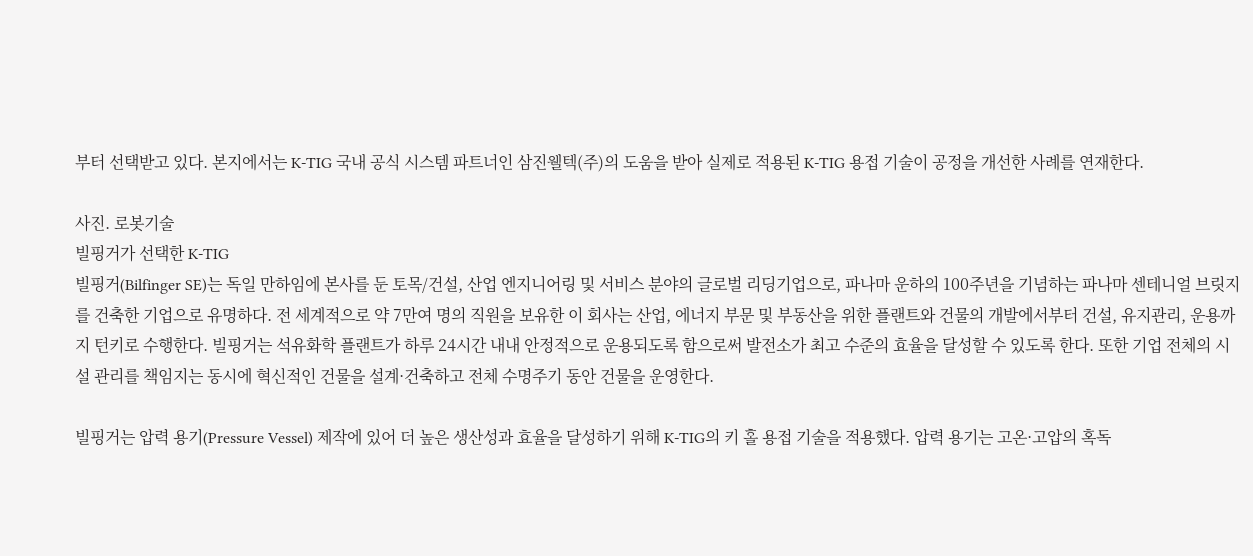부터 선택받고 있다. 본지에서는 K-TIG 국내 공식 시스템 파트너인 삼진웰텍(주)의 도움을 받아 실제로 적용된 K-TIG 용접 기술이 공정을 개선한 사례를 연재한다.

사진. 로봇기술
빌핑거가 선택한 K-TIG
빌핑거(Bilfinger SE)는 독일 만하임에 본사를 둔 토목/건설, 산업 엔지니어링 및 서비스 분야의 글로벌 리딩기업으로, 파나마 운하의 100주년을 기념하는 파나마 센테니얼 브릿지를 건축한 기업으로 유명하다. 전 세계적으로 약 7만여 명의 직원을 보유한 이 회사는 산업, 에너지 부문 및 부동산을 위한 플랜트와 건물의 개발에서부터 건설, 유지관리, 운용까지 턴키로 수행한다. 빌핑거는 석유화학 플랜트가 하루 24시간 내내 안정적으로 운용되도록 함으로써 발전소가 최고 수준의 효율을 달성할 수 있도록 한다. 또한 기업 전체의 시설 관리를 책임지는 동시에 혁신적인 건물을 설계·건축하고 전체 수명주기 동안 건물을 운영한다.

빌핑거는 압력 용기(Pressure Vessel) 제작에 있어 더 높은 생산성과 효율을 달성하기 위해 K-TIG의 키 홀 용접 기술을 적용했다. 압력 용기는 고온·고압의 혹독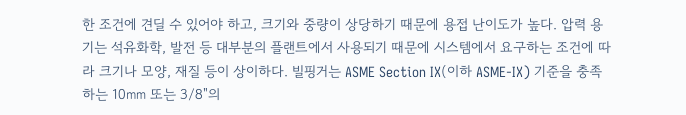한 조건에 견딜 수 있어야 하고, 크기와 중량이 상당하기 때문에 용접 난이도가 높다. 압력 용기는 석유화학, 발전 등 대부분의 플랜트에서 사용되기 때문에 시스템에서 요구하는 조건에 따라 크기나 모양, 재질 등이 상이하다. 빌핑거는 ASME Section IX(이하 ASME-IX) 기준을 충족하는 10㎜ 또는 3/8"의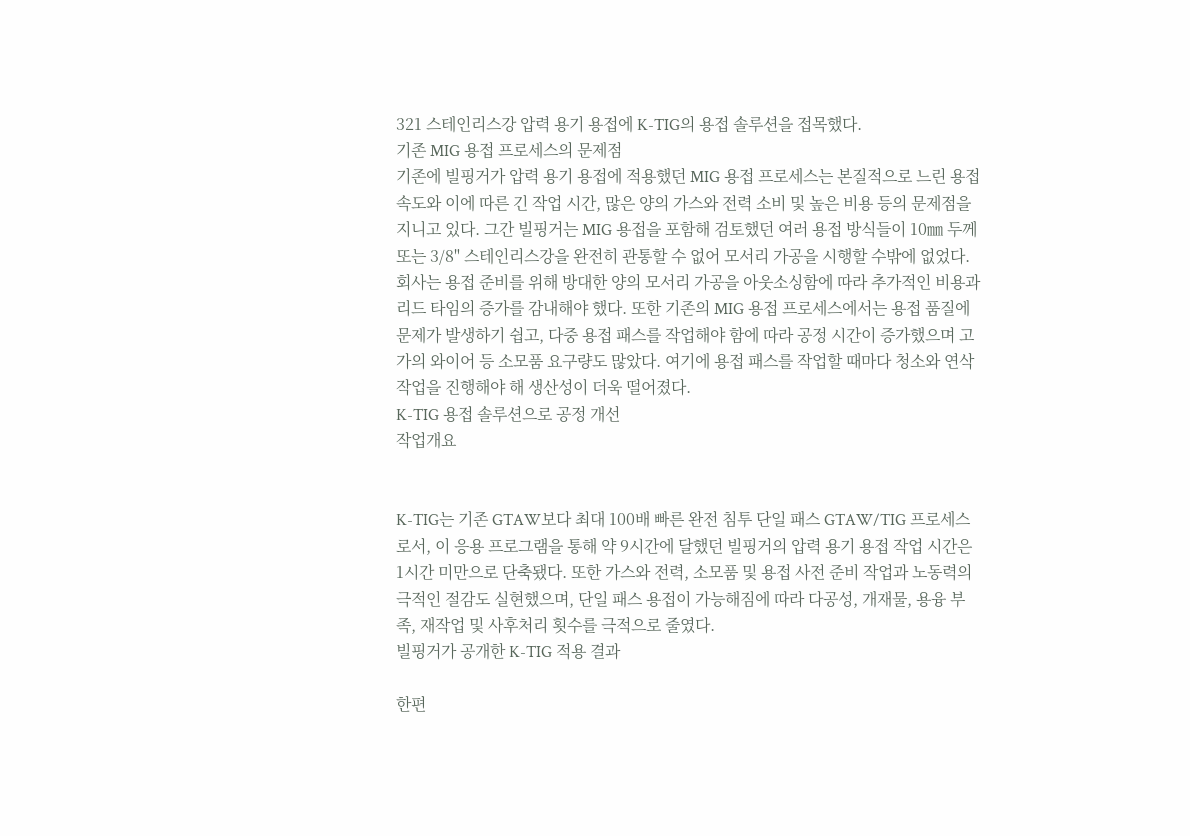321 스테인리스강 압력 용기 용접에 K-TIG의 용접 솔루션을 접목했다.
기존 MIG 용접 프로세스의 문제점
기존에 빌핑거가 압력 용기 용접에 적용했던 MIG 용접 프로세스는 본질적으로 느린 용접 속도와 이에 따른 긴 작업 시간, 많은 양의 가스와 전력 소비 및 높은 비용 등의 문제점을 지니고 있다. 그간 빌핑거는 MIG 용접을 포함해 검토했던 여러 용접 방식들이 10㎜ 두께 또는 3/8" 스테인리스강을 완전히 관통할 수 없어 모서리 가공을 시행할 수밖에 없었다. 회사는 용접 준비를 위해 방대한 양의 모서리 가공을 아웃소싱함에 따라 추가적인 비용과 리드 타임의 증가를 감내해야 했다. 또한 기존의 MIG 용접 프로세스에서는 용접 품질에 문제가 발생하기 쉽고, 다중 용접 패스를 작업해야 함에 따라 공정 시간이 증가했으며 고가의 와이어 등 소모품 요구량도 많았다. 여기에 용접 패스를 작업할 때마다 청소와 연삭 작업을 진행해야 해 생산성이 더욱 떨어졌다.
K-TIG 용접 솔루션으로 공정 개선
작업개요


K-TIG는 기존 GTAW보다 최대 100배 빠른 완전 침투 단일 패스 GTAW/TIG 프로세스로서, 이 응용 프로그램을 통해 약 9시간에 달했던 빌핑거의 압력 용기 용접 작업 시간은 1시간 미만으로 단축됐다. 또한 가스와 전력, 소모품 및 용접 사전 준비 작업과 노동력의 극적인 절감도 실현했으며, 단일 패스 용접이 가능해짐에 따라 다공성, 개재물, 용융 부족, 재작업 및 사후처리 횟수를 극적으로 줄였다.
빌핑거가 공개한 K-TIG 적용 결과

한편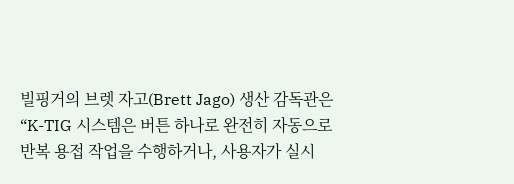빌핑거의 브렛 자고(Brett Jago) 생산 감독관은 “K-TIG 시스템은 버튼 하나로 완전히 자동으로 반복 용접 작업을 수행하거나, 사용자가 실시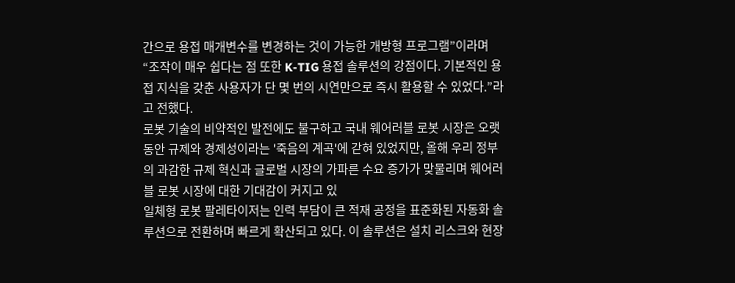간으로 용접 매개변수를 변경하는 것이 가능한 개방형 프로그램”이라며 “조작이 매우 쉽다는 점 또한 K-TIG 용접 솔루션의 강점이다. 기본적인 용접 지식을 갖춘 사용자가 단 몇 번의 시연만으로 즉시 활용할 수 있었다.”라고 전했다.
로봇 기술의 비약적인 발전에도 불구하고 국내 웨어러블 로봇 시장은 오랫동안 규제와 경제성이라는 '죽음의 계곡'에 갇혀 있었지만, 올해 우리 정부의 과감한 규제 혁신과 글로벌 시장의 가파른 수요 증가가 맞물리며 웨어러블 로봇 시장에 대한 기대감이 커지고 있
일체형 로봇 팔레타이저는 인력 부담이 큰 적재 공정을 표준화된 자동화 솔루션으로 전환하며 빠르게 확산되고 있다. 이 솔루션은 설치 리스크와 현장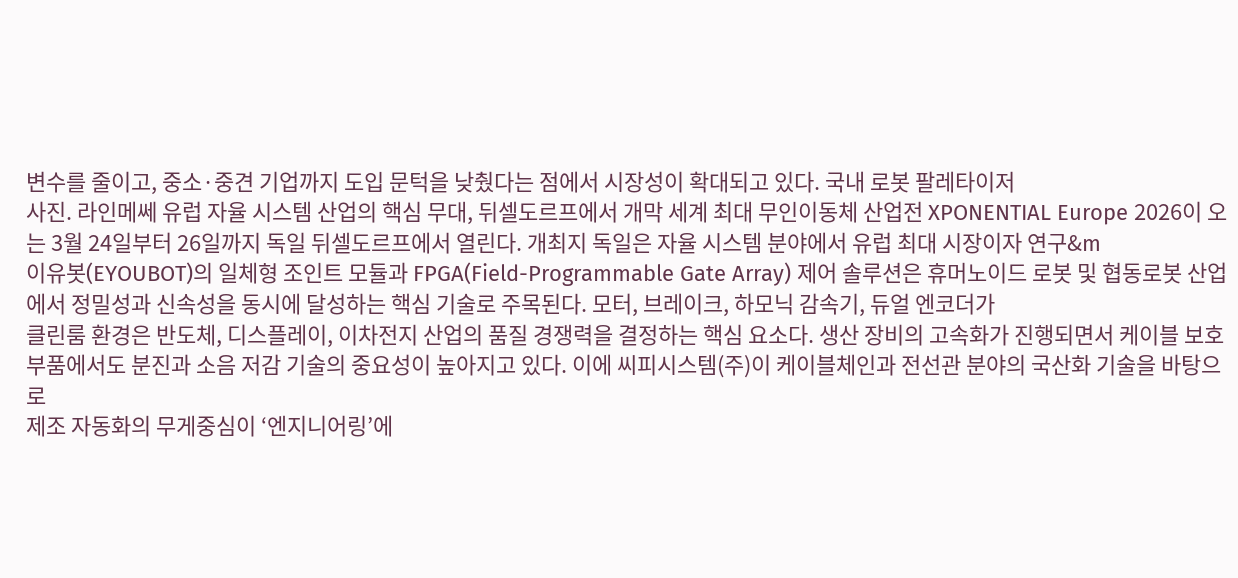변수를 줄이고, 중소·중견 기업까지 도입 문턱을 낮췄다는 점에서 시장성이 확대되고 있다. 국내 로봇 팔레타이저
사진. 라인메쎄 유럽 자율 시스템 산업의 핵심 무대, 뒤셀도르프에서 개막 세계 최대 무인이동체 산업전 XPONENTIAL Europe 2026이 오는 3월 24일부터 26일까지 독일 뒤셀도르프에서 열린다. 개최지 독일은 자율 시스템 분야에서 유럽 최대 시장이자 연구&m
이유봇(EYOUBOT)의 일체형 조인트 모듈과 FPGA(Field-Programmable Gate Array) 제어 솔루션은 휴머노이드 로봇 및 협동로봇 산업에서 정밀성과 신속성을 동시에 달성하는 핵심 기술로 주목된다. 모터, 브레이크, 하모닉 감속기, 듀얼 엔코더가
클린룸 환경은 반도체, 디스플레이, 이차전지 산업의 품질 경쟁력을 결정하는 핵심 요소다. 생산 장비의 고속화가 진행되면서 케이블 보호 부품에서도 분진과 소음 저감 기술의 중요성이 높아지고 있다. 이에 씨피시스템(주)이 케이블체인과 전선관 분야의 국산화 기술을 바탕으로
제조 자동화의 무게중심이 ‘엔지니어링’에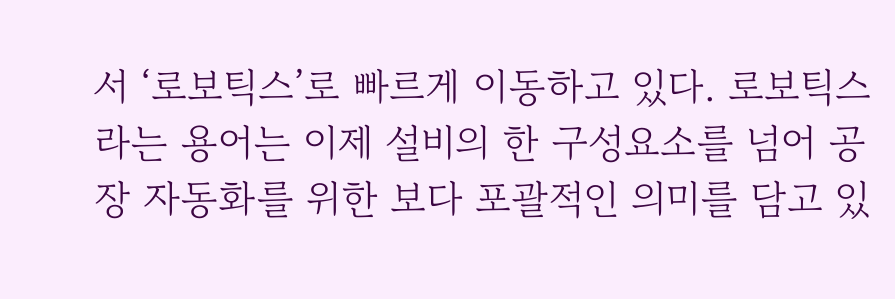서 ‘로보틱스’로 빠르게 이동하고 있다. 로보틱스라는 용어는 이제 설비의 한 구성요소를 넘어 공장 자동화를 위한 보다 포괄적인 의미를 담고 있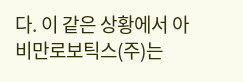다. 이 같은 상황에서 아비만로보틱스(주)는